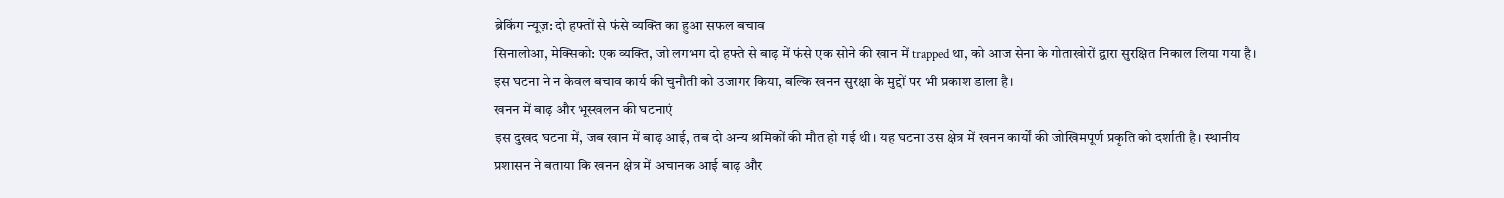ब्रेकिंग न्यूज़: दो हफ्तों से फंसे व्यक्ति का हुआ सफल बचाव
सिनालोआ, मेक्सिको: एक व्यक्ति, जो लगभग दो हफ्ते से बाढ़ में फंसे एक सोने की खान में trapped था, को आज सेना के गोताखोरों द्वारा सुरक्षित निकाल लिया गया है। इस घटना ने न केवल बचाव कार्य की चुनौती को उजागर किया, बल्कि खनन सुरक्षा के मुद्दों पर भी प्रकाश डाला है।
खनन में बाढ़ और भूस्खलन की घटनाएं
इस दुखद घटना में, जब खान में बाढ़ आई, तब दो अन्य श्रमिकों की मौत हो गई थी। यह घटना उस क्षेत्र में खनन कार्यों की जोखिमपूर्ण प्रकृति को दर्शाती है। स्थानीय प्रशासन ने बताया कि खनन क्षेत्र में अचानक आई बाढ़ और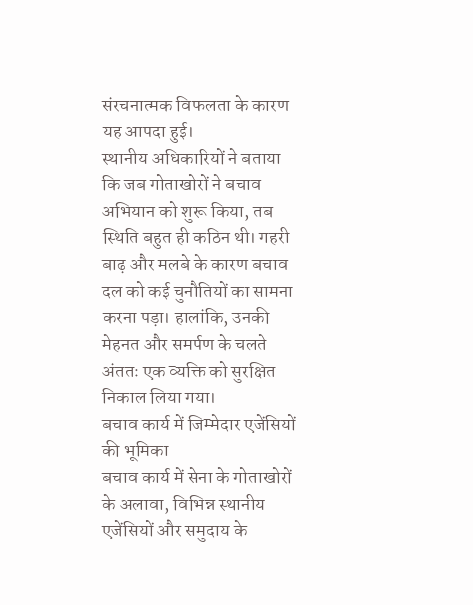संरचनात्मक विफलता के कारण यह आपदा हुई।
स्थानीय अधिकारियों ने बताया कि जब गोताखोरों ने बचाव अभियान को शुरू किया, तब स्थिति बहुत ही कठिन थी। गहरी बाढ़ और मलबे के कारण बचाव दल को कई चुनौतियों का सामना करना पड़ा। हालांकि, उनकी मेहनत और समर्पण के चलते अंततः एक व्यक्ति को सुरक्षित निकाल लिया गया।
बचाव कार्य में जिम्मेदार एजेंसियों की भूमिका
बचाव कार्य में सेना के गोताखोरों के अलावा, विभिन्न स्थानीय एजेंसियों और समुदाय के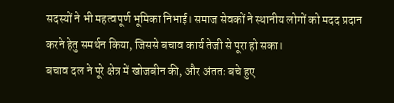सदस्यों ने भी महत्वपूर्ण भूमिका निभाई। समाज सेवकों ने स्थानीय लोगों को मदद प्रदान करने हेतु समर्थन किया, जिससे बचाव कार्य तेजी से पूरा हो सका।
बचाव दल ने पूरे क्षेत्र में खोजबीन की, और अंततः बचे हुए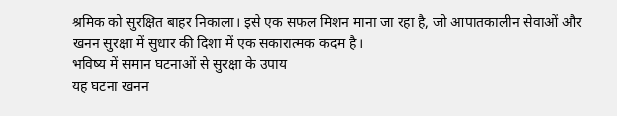श्रमिक को सुरक्षित बाहर निकाला। इसे एक सफल मिशन माना जा रहा है, जो आपातकालीन सेवाओं और खनन सुरक्षा में सुधार की दिशा में एक सकारात्मक कदम है।
भविष्य में समान घटनाओं से सुरक्षा के उपाय
यह घटना खनन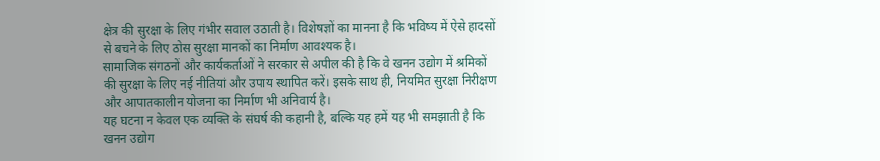क्षेत्र की सुरक्षा के लिए गंभीर सवाल उठाती है। विशेषज्ञों का मानना है कि भविष्य में ऐसे हादसों से बचने के लिए ठोस सुरक्षा मानकों का निर्माण आवश्यक है।
सामाजिक संगठनों और कार्यकर्ताओं ने सरकार से अपील की है कि वे खनन उद्योग में श्रमिकों की सुरक्षा के लिए नई नीतियां और उपाय स्थापित करें। इसके साथ ही, नियमित सुरक्षा निरीक्षण और आपातकालीन योजना का निर्माण भी अनिवार्य है।
यह घटना न केवल एक व्यक्ति के संघर्ष की कहानी है, बल्कि यह हमें यह भी समझाती है कि खनन उद्योग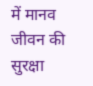में मानव जीवन की सुरक्षा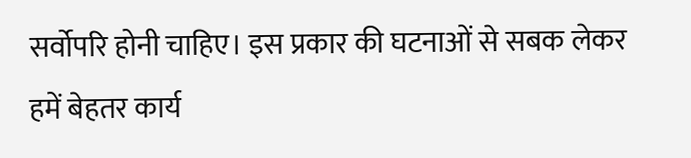सर्वोपरि होनी चाहिए। इस प्रकार की घटनाओं से सबक लेकर हमें बेहतर कार्य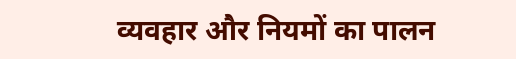व्यवहार और नियमों का पालन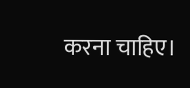करना चाहिए।